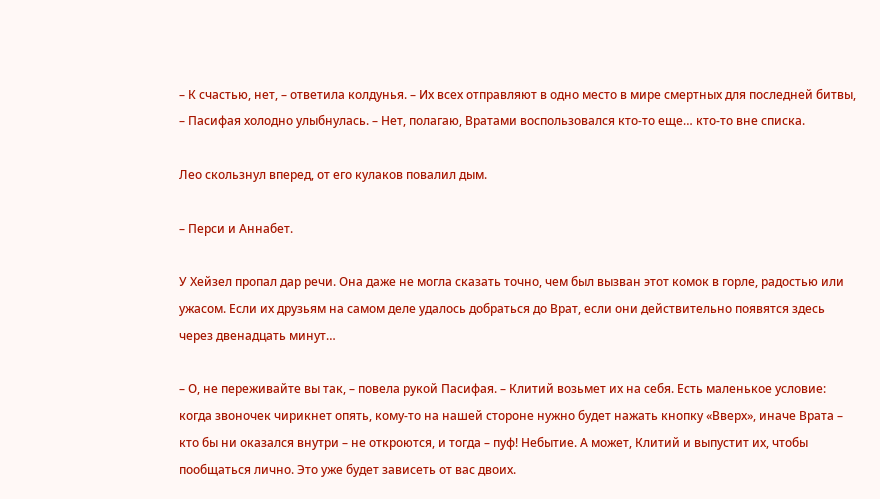– К счастью, нет, – ответила колдунья. – Их всех отправляют в одно место в мире смертных для последней битвы, – Пасифая холодно улыбнулась. – Нет, полагаю, Вратами воспользовался кто-то еще… кто-то вне списка.

Лео скользнул вперед, от его кулаков повалил дым.

– Перси и Аннабет.

У Хейзел пропал дар речи. Она даже не могла сказать точно, чем был вызван этот комок в горле, радостью или ужасом. Если их друзьям на самом деле удалось добраться до Врат, если они действительно появятся здесь через двенадцать минут…

– О, не переживайте вы так, – повела рукой Пасифая. – Клитий возьмет их на себя. Есть маленькое условие: когда звоночек чирикнет опять, кому-то на нашей стороне нужно будет нажать кнопку «Вверх», иначе Врата – кто бы ни оказался внутри – не откроются, и тогда – пуф! Небытие. А может, Клитий и выпустит их, чтобы пообщаться лично. Это уже будет зависеть от вас двоих.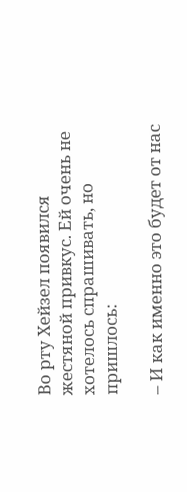Во рту Хейзел появился жестяной привкус. Ей очень не хотелось спрашивать, но пришлось:

– И как именно это будет от нас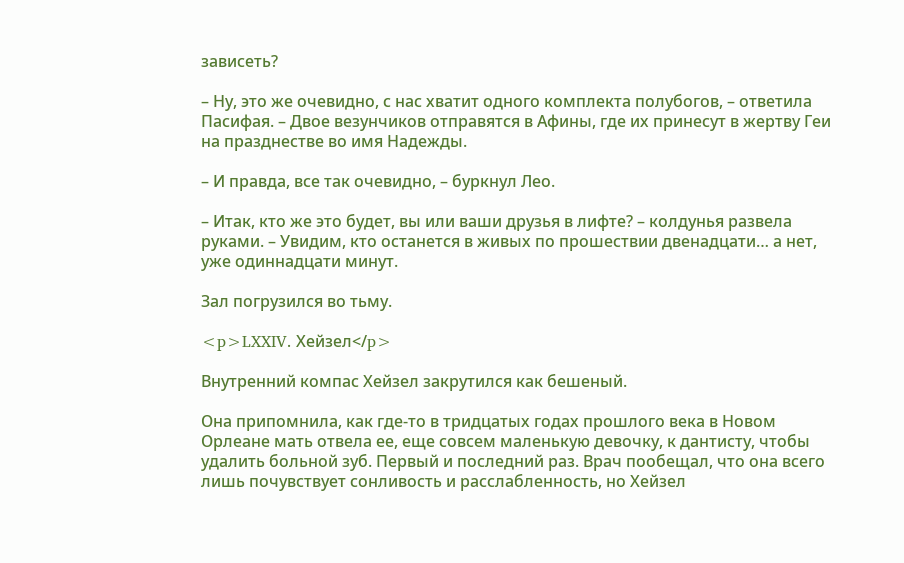зависеть?

– Ну, это же очевидно, с нас хватит одного комплекта полубогов, – ответила Пасифая. – Двое везунчиков отправятся в Афины, где их принесут в жертву Геи на празднестве во имя Надежды.

– И правда, все так очевидно, – буркнул Лео.

– Итак, кто же это будет, вы или ваши друзья в лифте? – колдунья развела руками. – Увидим, кто останется в живых по прошествии двенадцати… а нет, уже одиннадцати минут.

Зал погрузился во тьму.

<p>LXXIV. Хейзел</p>

Внутренний компас Хейзел закрутился как бешеный.

Она припомнила, как где-то в тридцатых годах прошлого века в Новом Орлеане мать отвела ее, еще совсем маленькую девочку, к дантисту, чтобы удалить больной зуб. Первый и последний раз. Врач пообещал, что она всего лишь почувствует сонливость и расслабленность, но Хейзел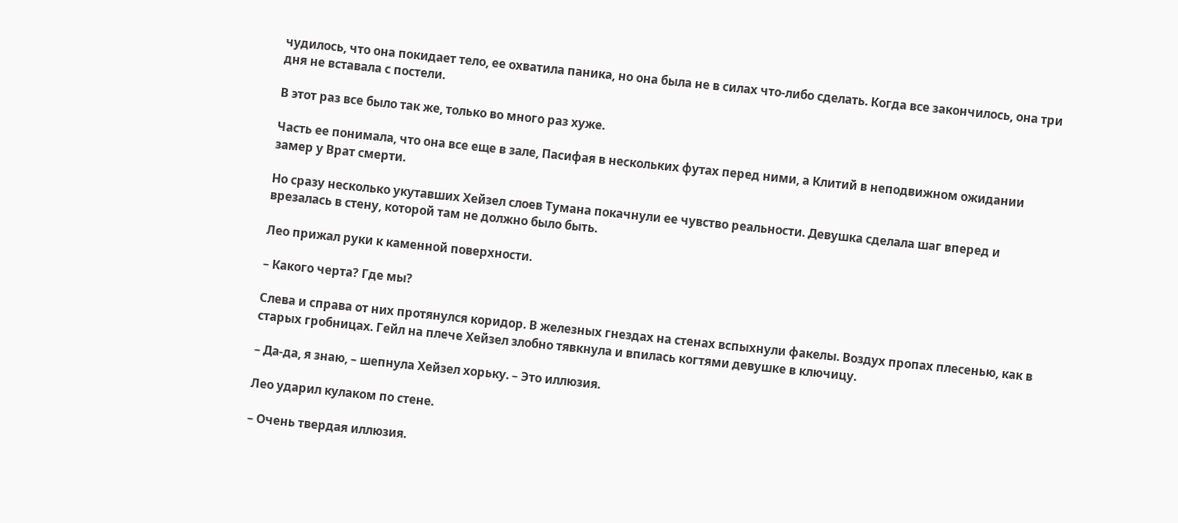чудилось, что она покидает тело, ее охватила паника, но она была не в силах что-либо сделать. Когда все закончилось, она три дня не вставала с постели.

В этот раз все было так же, только во много раз хуже.

Часть ее понимала, что она все еще в зале, Пасифая в нескольких футах перед ними, а Клитий в неподвижном ожидании замер у Врат смерти.

Но сразу несколько укутавших Хейзел слоев Тумана покачнули ее чувство реальности. Девушка сделала шаг вперед и врезалась в стену, которой там не должно было быть.

Лео прижал руки к каменной поверхности.

– Какого черта? Где мы?

Слева и справа от них протянулся коридор. В железных гнездах на стенах вспыхнули факелы. Воздух пропах плесенью, как в старых гробницах. Гейл на плече Хейзел злобно тявкнула и впилась когтями девушке в ключицу.

– Да-да, я знаю, – шепнула Хейзел хорьку. – Это иллюзия.

Лео ударил кулаком по стене.

– Очень твердая иллюзия.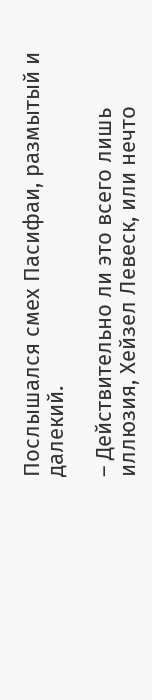Послышался смех Пасифаи, размытый и далекий.

– Действительно ли это всего лишь иллюзия, Хейзел Левеск, или нечто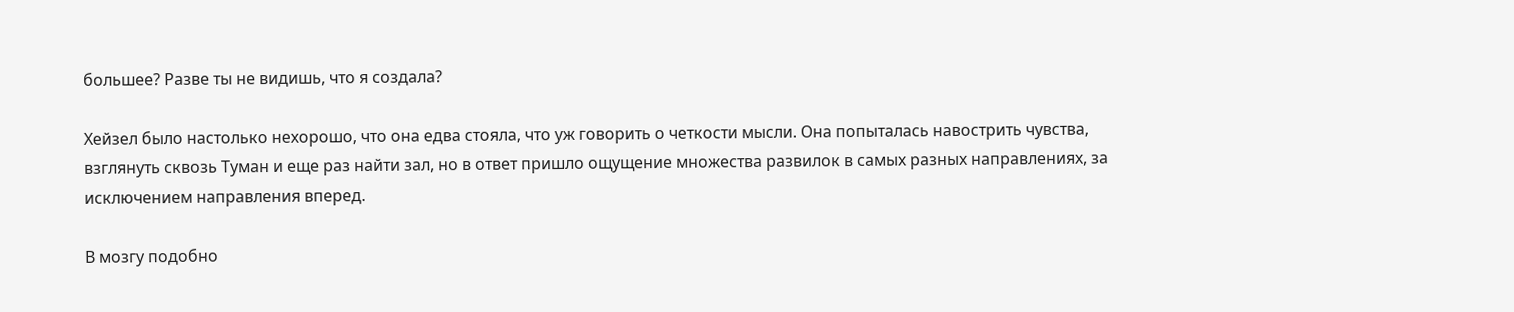большее? Разве ты не видишь, что я создала?

Хейзел было настолько нехорошо, что она едва стояла, что уж говорить о четкости мысли. Она попыталась навострить чувства, взглянуть сквозь Туман и еще раз найти зал, но в ответ пришло ощущение множества развилок в самых разных направлениях, за исключением направления вперед.

В мозгу подобно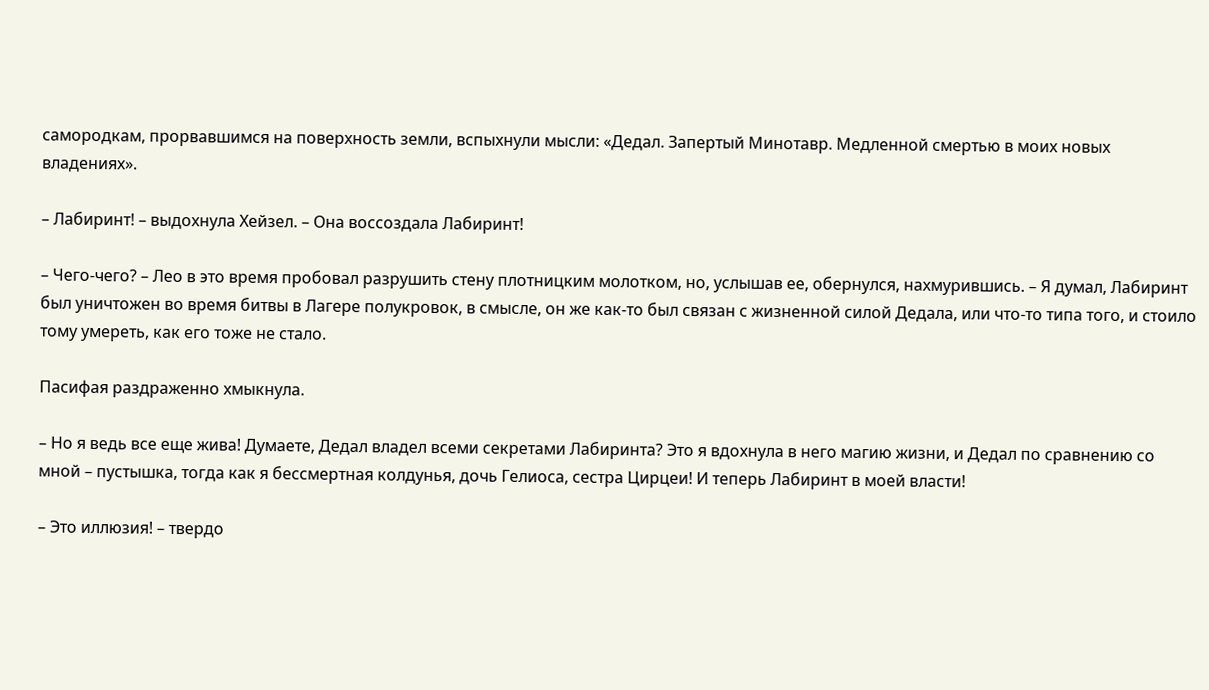самородкам, прорвавшимся на поверхность земли, вспыхнули мысли: «Дедал. Запертый Минотавр. Медленной смертью в моих новых владениях».

– Лабиринт! – выдохнула Хейзел. – Она воссоздала Лабиринт!

– Чего-чего? – Лео в это время пробовал разрушить стену плотницким молотком, но, услышав ее, обернулся, нахмурившись. – Я думал, Лабиринт был уничтожен во время битвы в Лагере полукровок, в смысле, он же как-то был связан с жизненной силой Дедала, или что-то типа того, и стоило тому умереть, как его тоже не стало.

Пасифая раздраженно хмыкнула.

– Но я ведь все еще жива! Думаете, Дедал владел всеми секретами Лабиринта? Это я вдохнула в него магию жизни, и Дедал по сравнению со мной – пустышка, тогда как я бессмертная колдунья, дочь Гелиоса, сестра Цирцеи! И теперь Лабиринт в моей власти!

– Это иллюзия! – твердо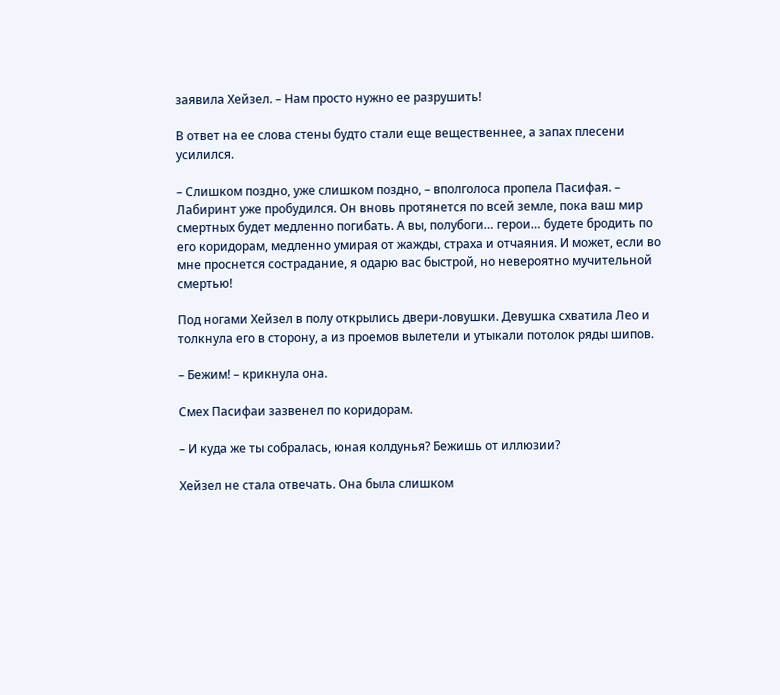заявила Хейзел. – Нам просто нужно ее разрушить!

В ответ на ее слова стены будто стали еще вещественнее, а запах плесени усилился.

– Слишком поздно, уже слишком поздно, – вполголоса пропела Пасифая. – Лабиринт уже пробудился. Он вновь протянется по всей земле, пока ваш мир смертных будет медленно погибать. А вы, полубоги… герои… будете бродить по его коридорам, медленно умирая от жажды, страха и отчаяния. И может, если во мне проснется сострадание, я одарю вас быстрой, но невероятно мучительной смертью!

Под ногами Хейзел в полу открылись двери-ловушки. Девушка схватила Лео и толкнула его в сторону, а из проемов вылетели и утыкали потолок ряды шипов.

– Бежим! – крикнула она.

Смех Пасифаи зазвенел по коридорам.

– И куда же ты собралась, юная колдунья? Бежишь от иллюзии?

Хейзел не стала отвечать. Она была слишком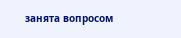занята вопросом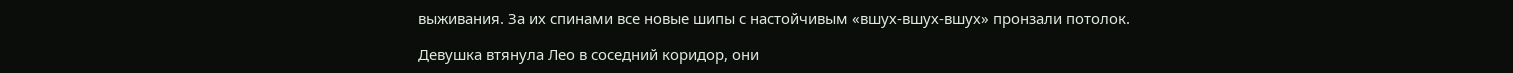выживания. За их спинами все новые шипы с настойчивым «вшух-вшух-вшух» пронзали потолок.

Девушка втянула Лео в соседний коридор, они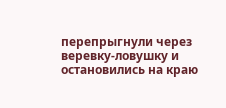перепрыгнули через веревку-ловушку и остановились на краю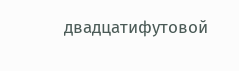двадцатифутовой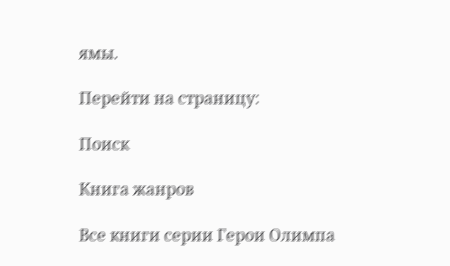ямы.

Перейти на страницу:

Поиск

Книга жанров

Все книги серии Герои Олимпа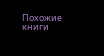Похожие книги